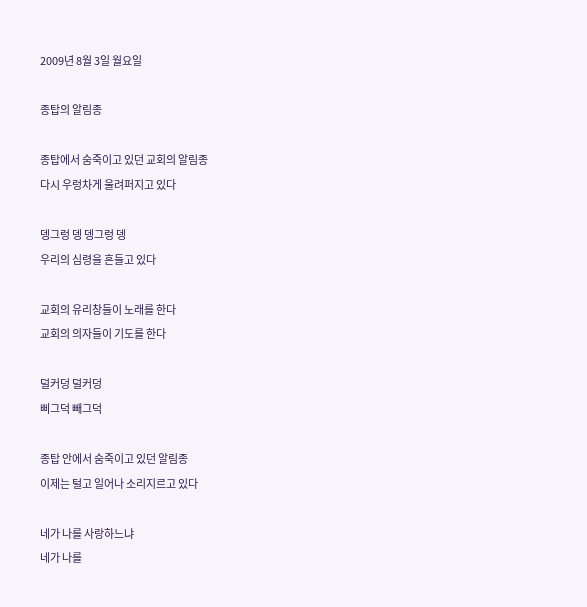2009년 8월 3일 월요일

종탑의 알림종

종탑에서 숨죽이고 있던 교회의 알림종
다시 우렁차게 울려퍼지고 있다

뎅그렁 뎅 뎅그렁 뎅
우리의 심령을 흔들고 있다

교회의 유리창들이 노래를 한다
교회의 의자들이 기도를 한다

덜커덩 덜커덩
삐그덕 빼그덕

종탑 안에서 숨죽이고 있던 알림종
이제는 털고 일어나 소리지르고 있다

네가 나를 사랑하느냐
네가 나를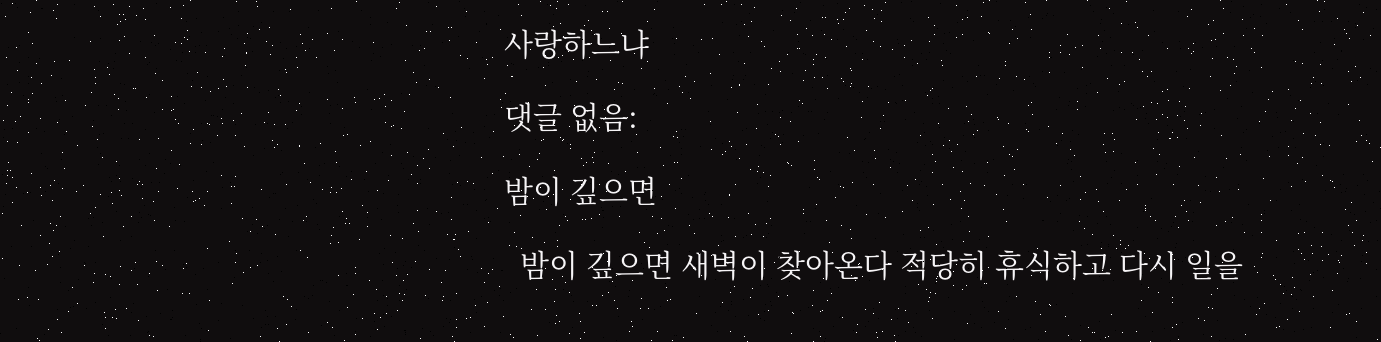사랑하느냐

댓글 없음:

밤이 깊으면

  밤이 깊으면 새벽이 찾아온다 적당히 휴식하고 다시 일을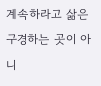계속하라고 삶은  구경하는 곳이 아니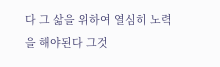다 그 삶을 위하여 열심히 노력을 해야된다 그것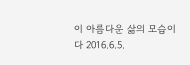이 아름다운 삶의 모습이다 2016.6.5.